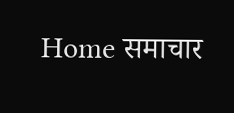Home समाचार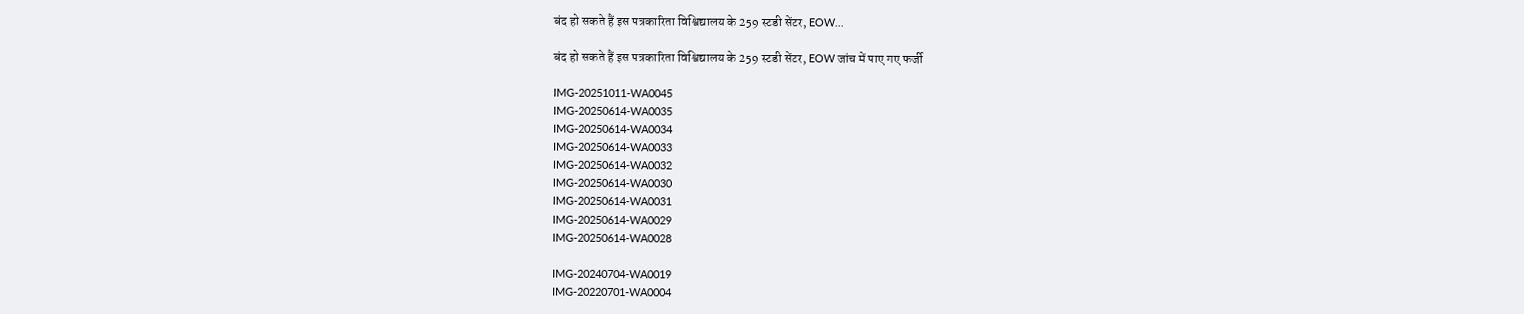बंद हो सकते हैं इस पत्रकारिता विश्विद्यालय के 259 स्टडी सेंटर, EOW...

बंद हो सकते हैं इस पत्रकारिता विश्विद्यालय के 259 स्टडी सेंटर, EOW जांच में पाए गए फर्जी

IMG-20251011-WA0045
IMG-20250614-WA0035
IMG-20250614-WA0034
IMG-20250614-WA0033
IMG-20250614-WA0032
IMG-20250614-WA0030
IMG-20250614-WA0031
IMG-20250614-WA0029
IMG-20250614-WA0028

IMG-20240704-WA0019
IMG-20220701-WA0004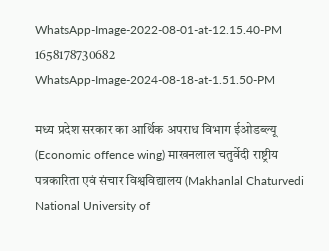WhatsApp-Image-2022-08-01-at-12.15.40-PM
1658178730682
WhatsApp-Image-2024-08-18-at-1.51.50-PM

मध्य प्रदेश सरकार का आर्थिक अपराध विभाग ईओडब्ल्यू (Economic offence wing) माखनलाल चतुर्वेदी राष्ट्रीय पत्रकारिता एवं संचार विश्वविद्यालय (Makhanlal Chaturvedi National University of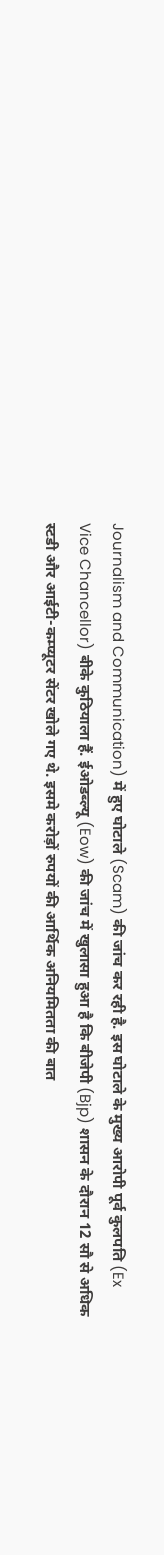Journalism and Communication) में हुए घोटाले (Scam) की जांच कर रही है. इस घोटाले के मुख्य आरोपी पूर्व कुलपति (Ex Vice Chancellor) बीके कुठियाला हैं. ईओडब्ल्यू (Eow) की जांच में खुलासा हुआ है कि बीजेपी (Bjp) शासन के दौरान 12 सौ से अधिक स्टडी और आईटी-कम्प्यूटर सेंटर खोले गए थे. इसमे करोड़ों रुपयों की आर्थिक अनियमितता की बात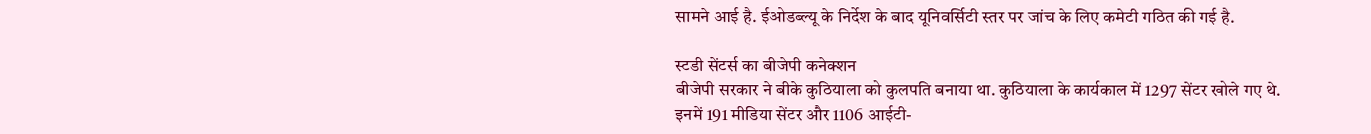सामने आई है. ईओडब्ल्यू के निर्देश के बाद यूनिवर्सिटी स्तर पर जांच के लिए कमेटी गठित की गई है.

स्टडी सेंटर्स का बीजेपी कनेक्शन
बीजेपी सरकार ने बीके कुठियाला को कुलपति बनाया था. कुठियाला के कार्यकाल में 1297 सेंटर खोले गए थे. इनमें 191 मीडिया सेंटर और 1106 आईटी-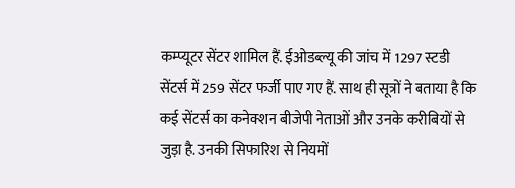कम्प्यूटर सेंटर शामिल हैं. ईओडब्ल्यू की जांच में 1297 स्टडी सेंटर्स में 259 सेंटर फर्जी पाए गए हैं. साथ ही सूत्रों ने बताया है कि कई सेंटर्स का कनेक्शन बीजेपी नेताओं और उनके करीबियों से जुड़ा है. उनकी सिफारिश से नियमों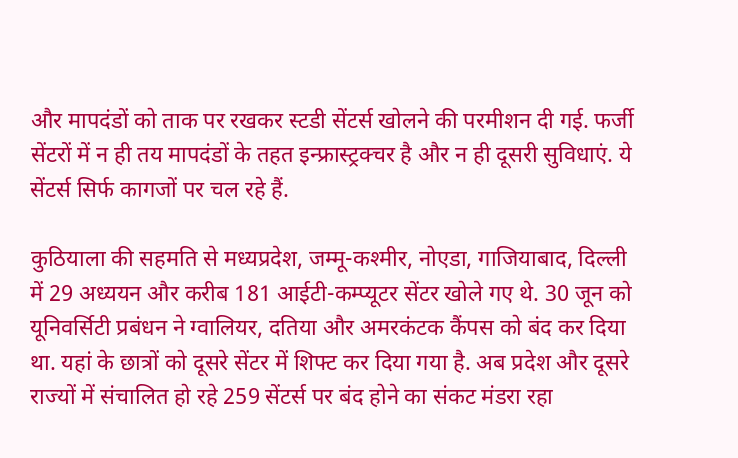और मापदंडों को ताक पर रखकर स्टडी सेंटर्स खोलने की परमीशन दी गई. फर्जी सेंटरों में न ही तय मापदंडों के तहत इन्फ्रास्ट्रक्चर है और न ही दूसरी सुविधाएं. ये सेंटर्स सिर्फ कागजों पर चल रहे हैं.

कुठियाला की सहमति से मध्यप्रदेश, जम्मू-कश्मीर, नोएडा, गाजियाबाद, दिल्ली में 29 अध्ययन और करीब 181 आईटी-कम्प्यूटर सेंटर खोले गए थे. 30 जून को यूनिवर्सिटी प्रबंधन ने ग्वालियर, दतिया और अमरकंटक कैंपस को बंद कर दिया था. यहां के छात्रों को दूसरे सेंटर में शिफ्ट कर दिया गया है. अब प्रदेश और दूसरे राज्यों में संचालित हो रहे 259 सेंटर्स पर बंद होने का संकट मंडरा रहा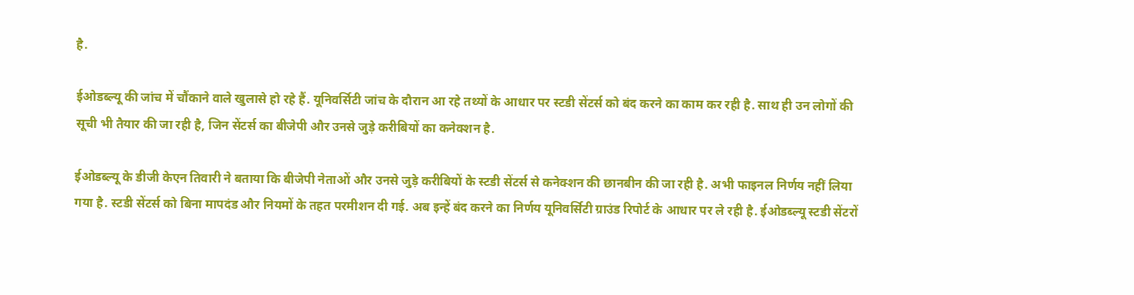है.

ईओडब्ल्यू की जांच में चौंकाने वाले खुलासे हो रहे हैं. यूनिवर्सिटी जांच के दौरान आ रहे तथ्यों के आधार पर स्टडी सेंटर्स को बंद करने का काम कर रही है. साथ ही उन लोगों की सूची भी तैयार की जा रही है, जिन सेंटर्स का बीजेपी और उनसे जुड़े करीबियों का कनेक्शन है.

ईओडब्ल्यू के डीजी केएन तिवारी ने बताया कि बीजेपी नेताओं और उनसे जुड़े करीबियों के स्टडी सेंटर्स से कनेक्शन की छानबीन की जा रही है. अभी फाइनल निर्णय नहीं लिया गया है. स्टडी सेंटर्स को बिना मापदंड और नियमों के तहत परमीशन दी गई. अब इन्हें बंद करने का निर्णय यूनिवर्सिटी ग्राउंड रिपोर्ट के आधार पर ले रही है. ईओडब्ल्यू स्टडी सेंटरों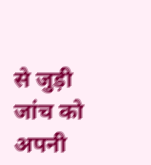से जुड़ी जांच को अपनी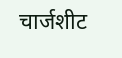चार्जशीट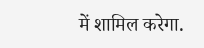में शामिल करेगा.